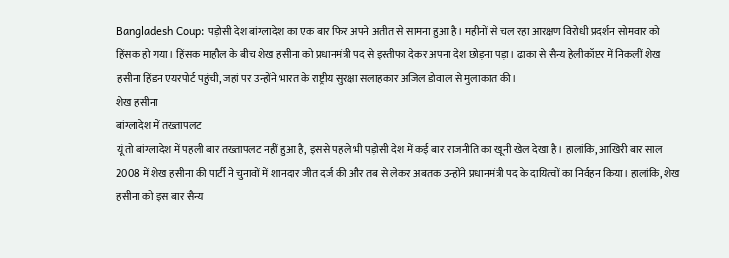Bangladesh Coup: पड़ोसी देश बांग्लादेश का एक बार फिर अपने अतीत से सामना हुआ है। महीनों से चल रहा आरक्षण विरोधी प्रदर्शन सोमवार को हिंसक हो गया। हिंसक माहौल के बीच शेख हसीना को प्रधानमंत्री पद से इस्तीफा देकर अपना देश छोड़ना पड़ा। ढाका से सैन्य हेलीकॉप्टर में निकलीं शेख हसीना हिंडन एयरपोर्ट पहुंची, जहां पर उन्होंने भारत के राष्ट्रीय सुरक्षा सलाहकार अजिल डोवाल से मुलाकात की।
शेख हसीना
बांग्लादेश में तख्तापलट
यूं तो बांग्लादेश में पहली बार तख्तापलट नहीं हुआ है, इससे पहले भी पड़ोसी देश में कई बार राजनीति का खूनी खेल देखा है। हालांकि, आखिरी बार साल 2008 में शेख हसीना की पार्टी ने चुनावों में शानदार जीत दर्ज की और तब से लेकर अबतक उन्होंने प्रधानमंत्री पद के दायित्वों का निर्वहन किया। हालांकि, शेख हसीना को इस बार सैन्य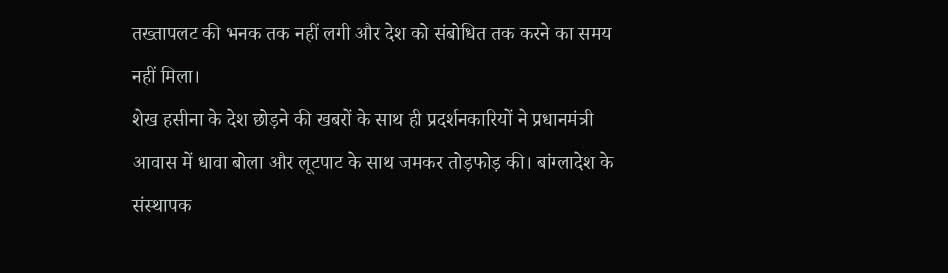तख्तापलट की भनक तक नहीं लगी और देश को संबोधित तक करने का समय नहीं मिला।
शेख हसीना के देश छोड़ने की खबरों के साथ ही प्रदर्शनकारियों ने प्रधानमंत्री आवास में धावा बोला और लूटपाट के साथ जमकर तोड़फोड़ की। बांग्लादेश के संस्थापक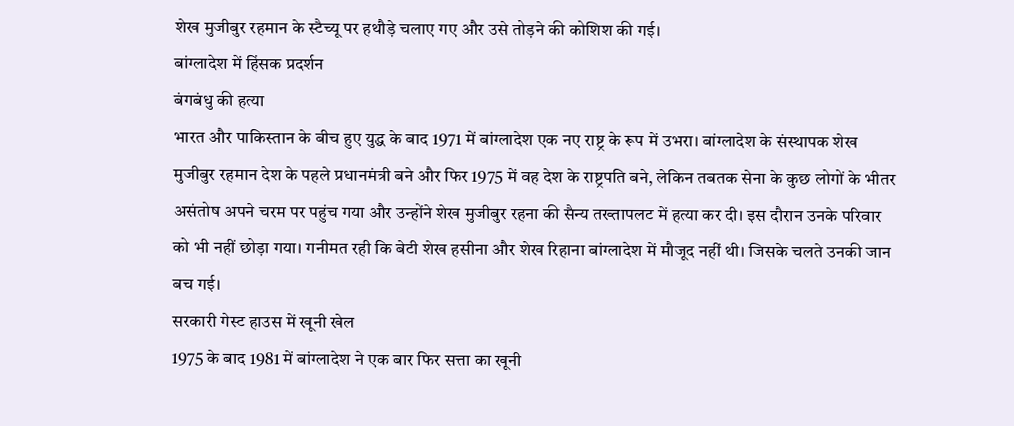शेख मुजीबुर रहमान के स्टैच्यू पर हथौड़े चलाए गए और उसे तोड़ने की कोशिश की गई।
बांग्लादेश में हिंसक प्रदर्शन
बंगबंधु की हत्या
भारत और पाकिस्तान के बीच हुए युद्ध के बाद 1971 में बांग्लादेश एक नए राष्ट्र के रूप में उभरा। बांग्लादेश के संस्थापक शेख मुजीबुर रहमान देश के पहले प्रधानमंत्री बने और फिर 1975 में वह देश के राष्ट्रपति बने, लेकिन तबतक सेना के कुछ लोगों के भीतर असंतोष अपने चरम पर पहुंच गया और उन्होंने शेख मुजीबुर रहना की सैन्य तख्तापलट में हत्या कर दी। इस दौरान उनके परिवार को भी नहीं छोड़ा गया। गनीमत रही कि बेटी शेख हसीना और शेख रिहाना बांग्लादेश में मौजूद नहीं थी। जिसके चलते उनकी जान बच गई।
सरकारी गेस्ट हाउस में खूनी खेल
1975 के बाद 1981 में बांग्लादेश ने एक बार फिर सत्ता का खूनी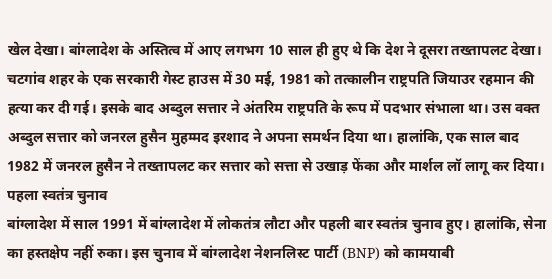खेल देखा। बांग्लादेश के अस्तित्व में आए लगभग 10 साल ही हुए थे कि देश ने दूसरा तख्तापलट देखा। चटगांव शहर के एक सरकारी गेस्ट हाउस में 30 मई, 1981 को तत्कालीन राष्ट्रपति जियाउर रहमान की हत्या कर दी गई। इसके बाद अब्दुल सत्तार ने अंतरिम राष्ट्रपति के रूप में पदभार संभाला था। उस वक्त अब्दुल सत्तार को जनरल हुसैन मुहम्मद इरशाद ने अपना समर्थन दिया था। हालांकि, एक साल बाद 1982 में जनरल हुसैन ने तख्तापलट कर सत्तार को सत्ता से उखाड़ फेंका और मार्शल लॉ लागू कर दिया।
पहला स्वतंत्र चुनाव
बांग्लादेश में साल 1991 में बांग्लादेश में लोकतंत्र लौटा और पहली बार स्वतंत्र चुनाव हुए। हालांकि, सेना का हस्तक्षेप नहीं रुका। इस चुनाव में बांग्लादेश नेशनलिस्ट पार्टी (BNP) को कामयाबी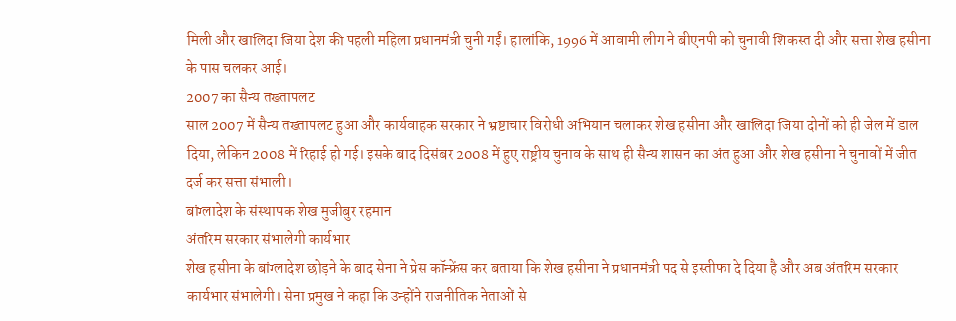मिली और खालिदा जिया देश की पहली महिला प्रधानमंत्री चुनी गईं। हालांकि, 1996 में आवामी लीग ने बीएनपी को चुनावी शिकस्त दी और सत्ता शेख हसीना के पास चलकर आई।
2007 का सैन्य तख्तापलट
साल 2007 में सैन्य तख्तापलट हुआ और कार्यवाहक सरकार ने भ्रष्टाचार विरोधी अभियान चलाकर शेख हसीना और खालिदा जिया दोनों को ही जेल में डाल दिया, लेकिन 2008 में रिहाई हो गई। इसके बाद दिसंबर 2008 में हुए राष्ट्रीय चुनाव के साथ ही सैन्य शासन का अंत हुआ और शेख हसीना ने चुनावों में जीत दर्ज कर सत्ता संभाली।
बांग्लादेश के संस्थापक शेख मुजीबुर रहमान
अंतरिम सरकार संभालेगी कार्यभार
शेख हसीना के बांग्लादेश छोड़ने के बाद सेना ने प्रेस कॉन्फ्रेंस कर बताया कि शेख हसीना ने प्रधानमंत्री पद से इस्तीफा दे दिया है और अब अंतरिम सरकार कार्यभार संभालेगी। सेना प्रमुख ने कहा कि उन्होंने राजनीतिक नेताओं से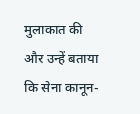मुलाकात की और उन्हें बताया कि सेना कानून-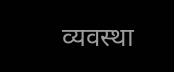व्यवस्था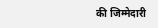की जिम्मेदारी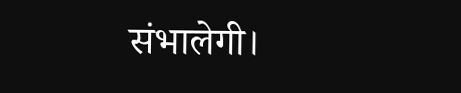संभालेगी।